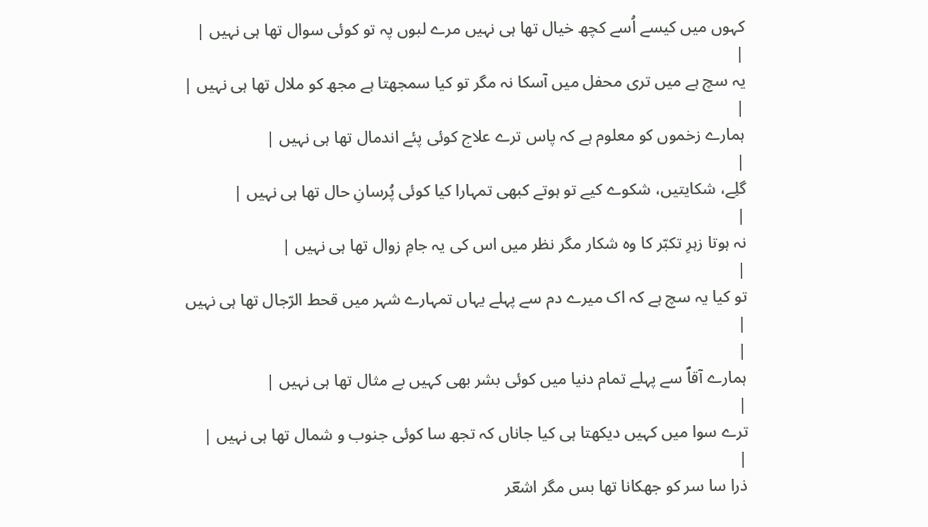کہوں میں کیسے اُسے کچھ خیال تھا ہی نہیں مرے لبوں پہ تو کوئی سوال تھا ہی نہیں |
|
یہ سچ ہے میں تری محفل میں آسکا نہ مگر تو کیا سمجھتا ہے مجھ کو ملال تھا ہی نہیں |
|
ہمارے زخموں کو معلوم ہے کہ پاس ترے علاج کوئی پئے اندمال تھا ہی نہیں |
|
گلِے، شکایتیں، شکوے کیے تو ہوتے کبھی تمہارا کیا کوئی پُرسانِ حال تھا ہی نہیں |
|
نہ ہوتا زہرِ تکبّر کا وہ شکار مگر نظر میں اس کی یہ جامِ زوال تھا ہی نہیں |
|
تو کیا یہ سچ ہے کہ اک میرے دم سے پہلے یہاں تمہارے شہر میں قحط الرّجال تھا ہی نہیں |
|
ہمارے آقاؐ سے پہلے تمام دنیا میں کوئی بشر بھی کہیں بے مثال تھا ہی نہیں |
|
ترے سوا میں کہیں دیکھتا ہی کیا جاناں کہ تجھ سا کوئی جنوب و شمال تھا ہی نہیں |
|
ذرا سا سر کو جھکانا تھا بس مگر اشعؔر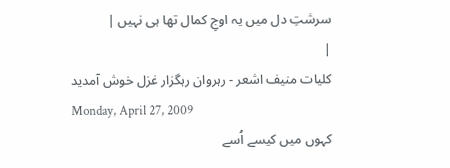سرشتِ دل میں یہ اوجِ کمال تھا ہی نہیں |
|
کلیات منیف اشعر - رہروان رہگزار غزل خوش آمدید
Monday, April 27, 2009
کہوں میں کیسے اُسے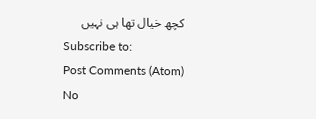کچھ خیال تھا ہی نہیں
Subscribe to:
Post Comments (Atom)
No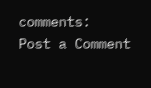comments:
Post a Comment